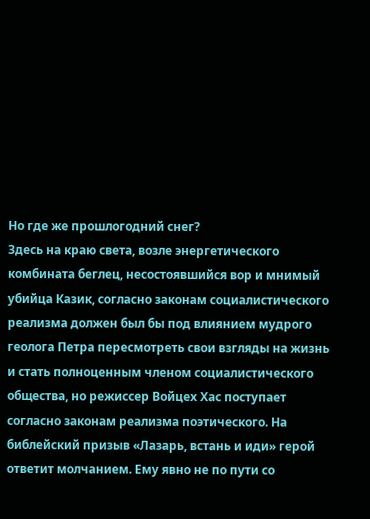Но где же прошлогодний снег?
Здесь на краю света, возле энергетического комбината беглец, несостоявшийся вор и мнимый убийца Казик, согласно законам социалистического реализма должен был бы под влиянием мудрого геолога Петра пересмотреть свои взгляды на жизнь и стать полноценным членом социалистического общества, но режиссер Войцех Хас поступает согласно законам реализма поэтического. На библейский призыв «Лазарь, встань и иди» герой ответит молчанием. Ему явно не по пути со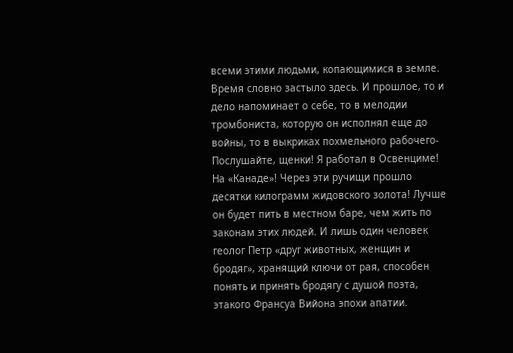всеми этими людьми, копающимися в земле. Время словно застыло здесь. И прошлое, то и дело напоминает о себе, то в мелодии тромбониста, которую он исполнял еще до войны, то в выкриках похмельного рабочего- Послушайте, щенки! Я работал в Освенциме! На «Канаде»! Через эти ручищи прошло десятки килограмм жидовского золота! Лучше он будет пить в местном баре, чем жить по законам этих людей. И лишь один человек геолог Петр «друг животных, женщин и бродяг», хранящий ключи от рая, способен понять и принять бродягу с душой поэта, этакого Франсуа Вийона эпохи апатии.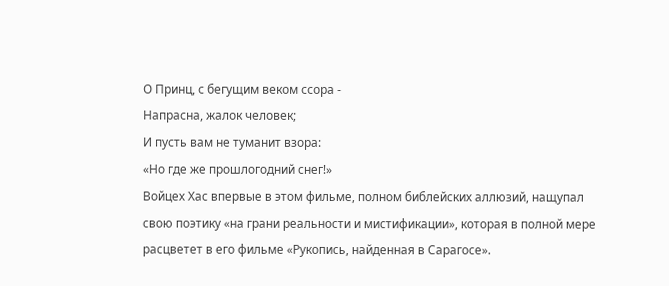О Принц, с бегущим веком ссора -
Напрасна, жалок человек;
И пусть вам не туманит взора:
«Но где же прошлогодний снег!»
Войцех Хас впервые в этом фильме, полном библейских аллюзий, нащупал свою поэтику «на грани реальности и мистификации», которая в полной мере расцветет в его фильме «Рукопись, найденная в Сарагосе».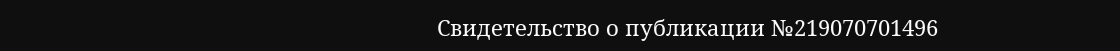Свидетельство о публикации №219070701496